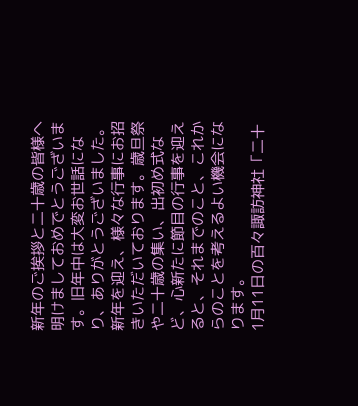新年のご挨拶と二十歳の皆様へ
明けましておめでとうございます。旧年中は大変お世話になり、ありがとうございました。
新年を迎え、様々な行事にお招きいただいております。歳旦祭や二十歳の集い、出初め式など、心新たに節目の行事を迎えると、それまでのこと、これからのことを考えるよい機会になります。
1月11日の百々諏訪神社「二十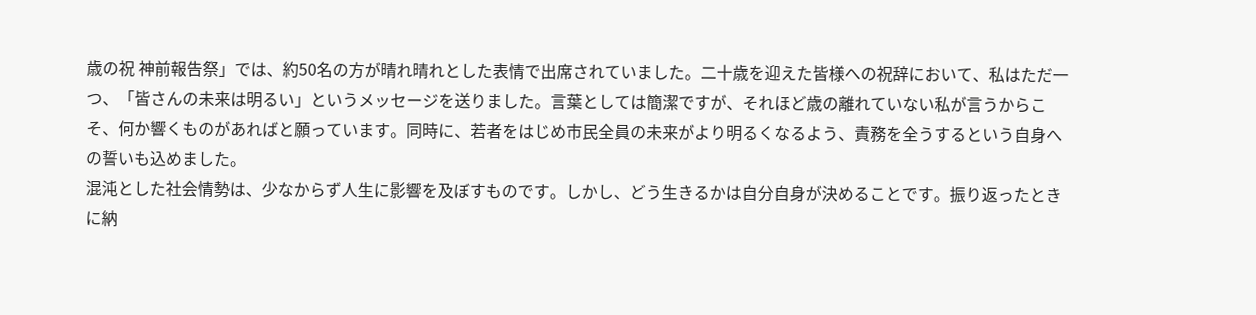歳の祝 神前報告祭」では、約50名の方が晴れ晴れとした表情で出席されていました。二十歳を迎えた皆様への祝辞において、私はただ一つ、「皆さんの未来は明るい」というメッセージを送りました。言葉としては簡潔ですが、それほど歳の離れていない私が言うからこそ、何か響くものがあればと願っています。同時に、若者をはじめ市民全員の未来がより明るくなるよう、責務を全うするという自身への誓いも込めました。
混沌とした社会情勢は、少なからず人生に影響を及ぼすものです。しかし、どう生きるかは自分自身が決めることです。振り返ったときに納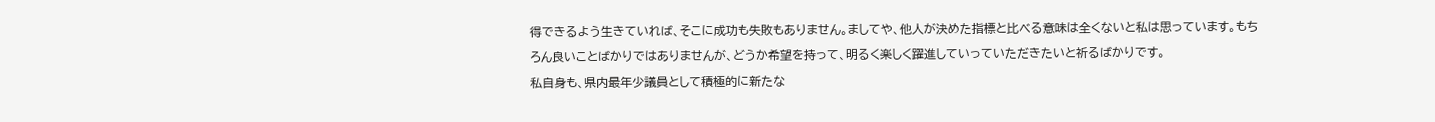得できるよう生きていれば、そこに成功も失敗もありません。ましてや、他人が決めた指標と比べる意味は全くないと私は思っています。もちろん良いことばかりではありませんが、どうか希望を持って、明るく楽しく躍進していっていただきたいと祈るばかりです。
私自身も、県内最年少議員として積極的に新たな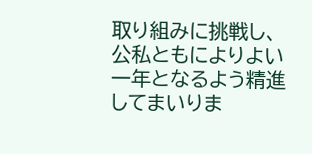取り組みに挑戦し、公私ともによりよい一年となるよう精進してまいりま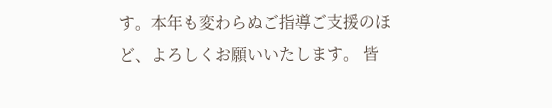す。本年も変わらぬご指導ご支援のほど、よろしくお願いいたします。 皆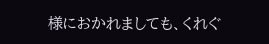様におかれましても、くれぐ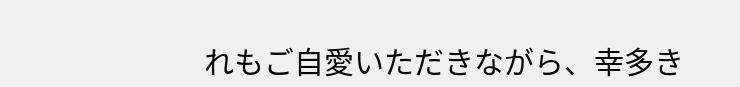れもご自愛いただきながら、幸多き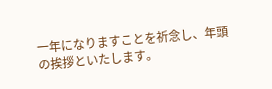一年になりますことを祈念し、年頭の挨拶といたします。